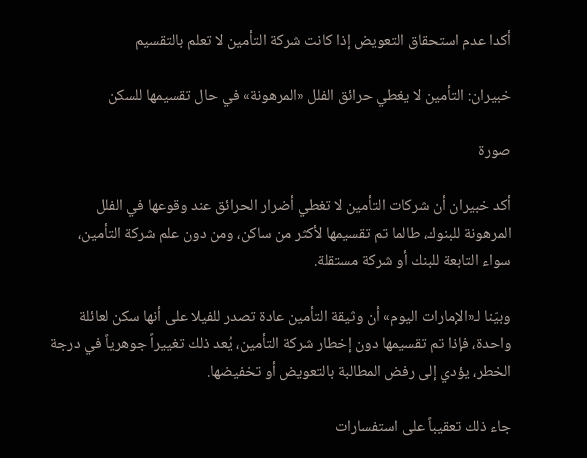أكدا عدم استحقاق التعويض إذا كانت شركة التأمين لا تعلم بالتقسيم

خبيران: التأمين لا يغطي حرائق الفلل «المرهونة» في حال تقسيمها للسكن

صورة

أكد خبيران أن شركات التأمين لا تغطي أضرار الحرائق عند وقوعها في الفلل المرهونة للبنوك، طالما تم تقسيمها لأكثر من ساكن، ومن دون علم شركة التأمين، سواء التابعة للبنك أو شركة مستقلة.

وبيّنا لـ«الإمارات اليوم» أن وثيقة التأمين عادة تصدر للفيلا على أنها سكن لعائلة واحدة، فإذا تم تقسيمها دون إخطار شركة التأمين، يُعد ذلك تغييراً جوهرياً في درجة الخطر، يؤدي إلى رفض المطالبة بالتعويض أو تخفيضها.

جاء ذلك تعقيباً على استفسارات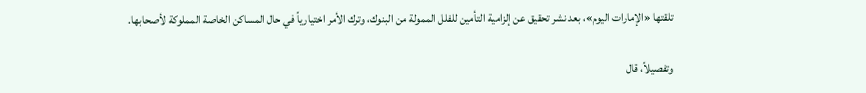تلقتها «الإمارات اليوم»، بعد نشر تحقيق عن إلزامية التأمين للفلل الممولة من البنوك، وترك الأمر اختيارياً في حال المساكن الخاصة المملوكة لأصحابها.

وتفصيلاً، قال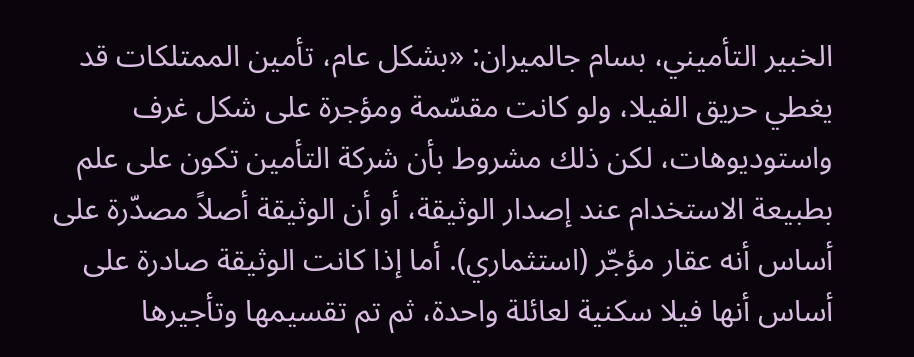الخبير التأميني، بسام جالميران: «بشكل عام، تأمين الممتلكات قد يغطي حريق الفيلا، ولو كانت مقسّمة ومؤجرة على شكل غرف واستوديوهات، لكن ذلك مشروط بأن شركة التأمين تكون على علم بطبيعة الاستخدام عند إصدار الوثيقة، أو أن الوثيقة أصلاً مصدّرة على أساس أنه عقار مؤجّر (استثماري). أما إذا كانت الوثيقة صادرة على أساس أنها فيلا سكنية لعائلة واحدة، ثم تم تقسيمها وتأجيرها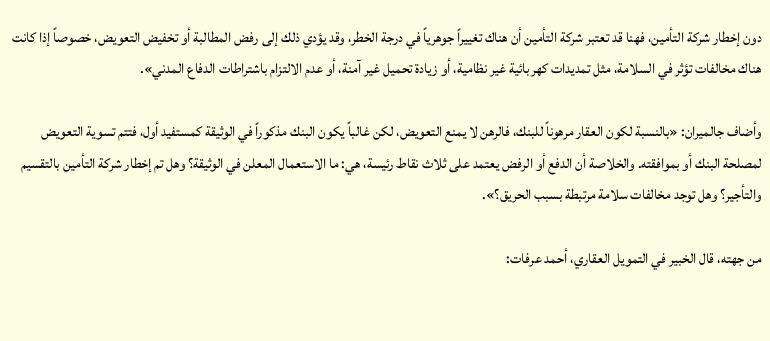دون إخطار شركة التأمين، فهنا قد تعتبر شركة التأمين أن هناك تغييراً جوهرياً في درجة الخطر، وقد يؤدي ذلك إلى رفض المطالبة أو تخفيض التعويض، خصوصاً إذا كانت هناك مخالفات تؤثر في السلامة، مثل تمديدات كهربائية غير نظامية، أو زيادة تحميل غير آمنة، أو عدم الالتزام باشتراطات الدفاع المدني».

وأضاف جالميران: «بالنسبة لكون العقار مرهوناً للبنك، فالرهن لا يمنع التعويض، لكن غالباً يكون البنك مذكوراً في الوثيقة كمستفيد أول، فتتم تسوية التعويض لمصلحة البنك أو بموافقته. والخلاصة أن الدفع أو الرفض يعتمد على ثلاث نقاط رئيسة، هي: ما الاستعمال المعلن في الوثيقة؟ وهل تم إخطار شركة التأمين بالتقسيم والتأجير؟ وهل توجد مخالفات سلامة مرتبطة بسبب الحريق؟».

من جهته، قال الخبير في التمويل العقاري، أحمد عرفات: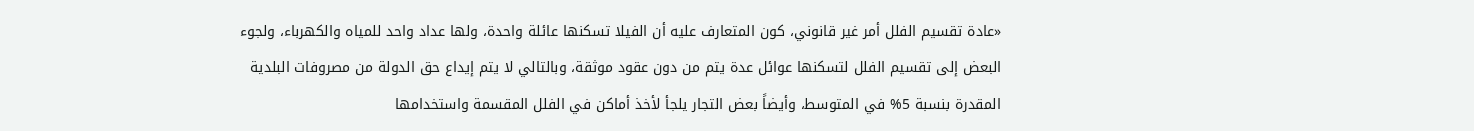«عادة تقسيم الفلل أمر غير قانوني، كون المتعارف عليه أن الفيلا تسكنها عائلة واحدة، ولها عداد واحد للمياه والكهرباء، ولجوء البعض إلى تقسيم الفلل لتسكنها عوائل عدة يتم من دون عقود موثقة، وبالتالي لا يتم إيداع حق الدولة من مصروفات البلدية المقدرة بنسبة 5% في المتوسط، وأيضاً بعض التجار يلجأ لأخذ أماكن في الفلل المقسمة واستخدامها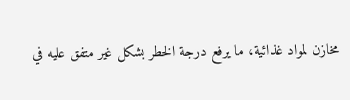مخازن لمواد غذائية، ما يرفع درجة الخطر بشكل غير متفق عليه في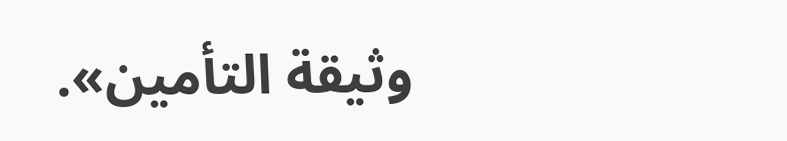وثيقة التأمين».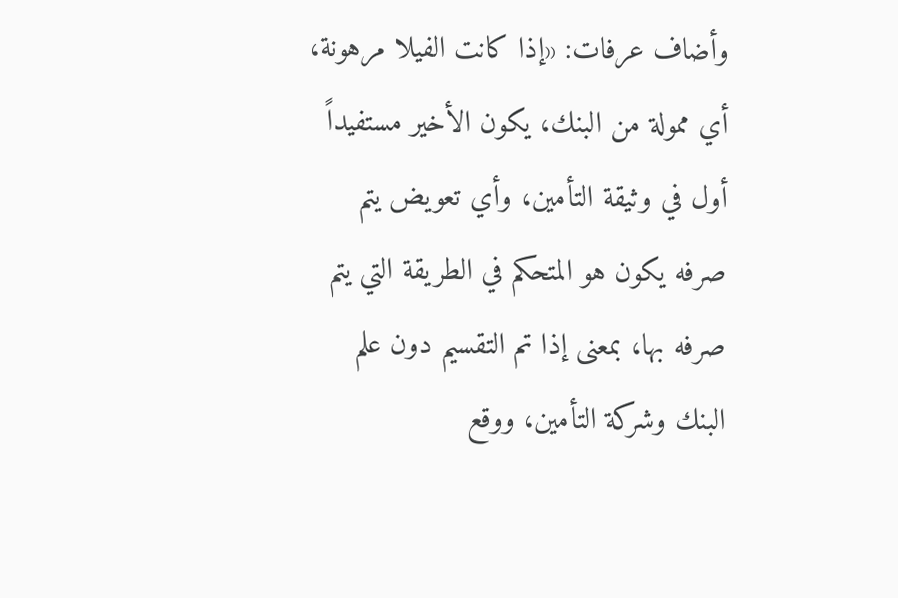وأضاف عرفات: «إذا كانت الفيلا مرهونة، أي ممولة من البنك، يكون الأخير مستفيداً أول في وثيقة التأمين، وأي تعويض يتم صرفه يكون هو المتحكم في الطريقة التي يتم صرفه بها، بمعنى إذا تم التقسيم دون علم البنك وشركة التأمين، ووقع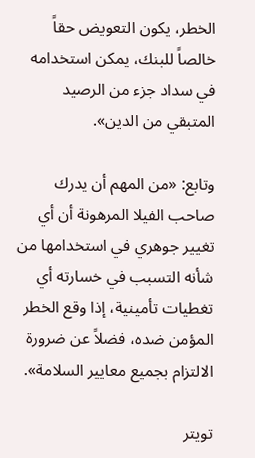الخطر، يكون التعويض حقاً خالصاً للبنك، يمكن استخدامه في سداد جزء من الرصيد المتبقي من الدين».

وتابع: «من المهم أن يدرك صاحب الفيلا المرهونة أن أي تغيير جوهري في استخدامها من شأنه التسبب في خسارته أي تغطيات تأمينية، إذا وقع الخطر المؤمن ضده، فضلاً عن ضرورة الالتزام بجميع معايير السلامة».

تويتر